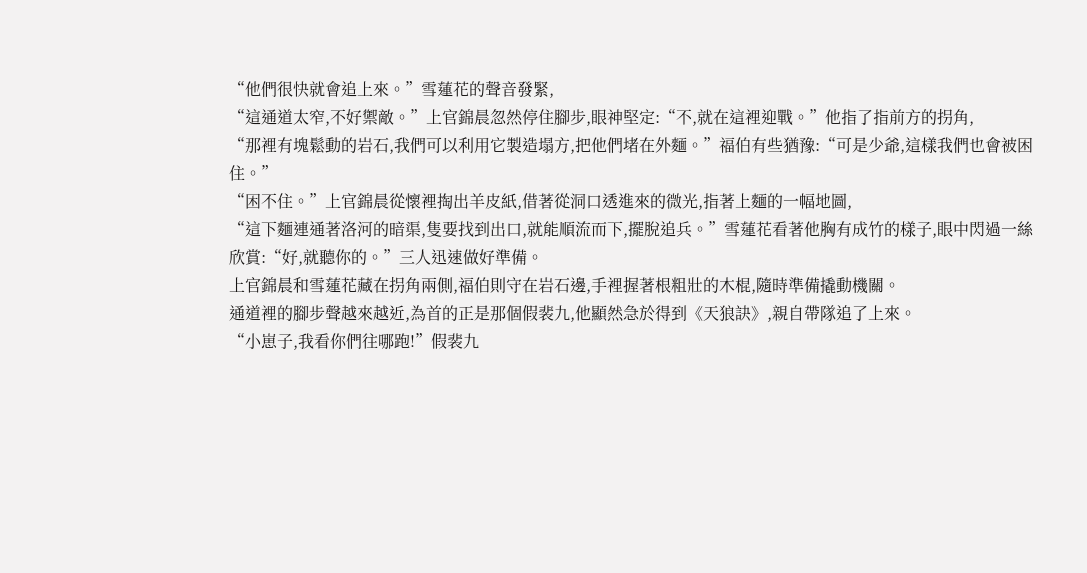“他們很快就會追上來。”雪蓮花的聲音發緊,
“這通道太窄,不好禦敵。”上官錦晨忽然停住腳步,眼神堅定:“不,就在這裡迎戰。”他指了指前方的拐角,
“那裡有塊鬆動的岩石,我們可以利用它製造塌方,把他們堵在外麵。”福伯有些猶豫:“可是少爺,這樣我們也會被困住。”
“困不住。”上官錦晨從懷裡掏出羊皮紙,借著從洞口透進來的微光,指著上麵的一幅地圖,
“這下麵連通著洛河的暗渠,隻要找到出口,就能順流而下,擺脫追兵。”雪蓮花看著他胸有成竹的樣子,眼中閃過一絲欣賞:“好,就聽你的。”三人迅速做好準備。
上官錦晨和雪蓮花藏在拐角兩側,福伯則守在岩石邊,手裡握著根粗壯的木棍,隨時準備撬動機關。
通道裡的腳步聲越來越近,為首的正是那個假裴九,他顯然急於得到《天狼訣》,親自帶隊追了上來。
“小崽子,我看你們往哪跑!”假裴九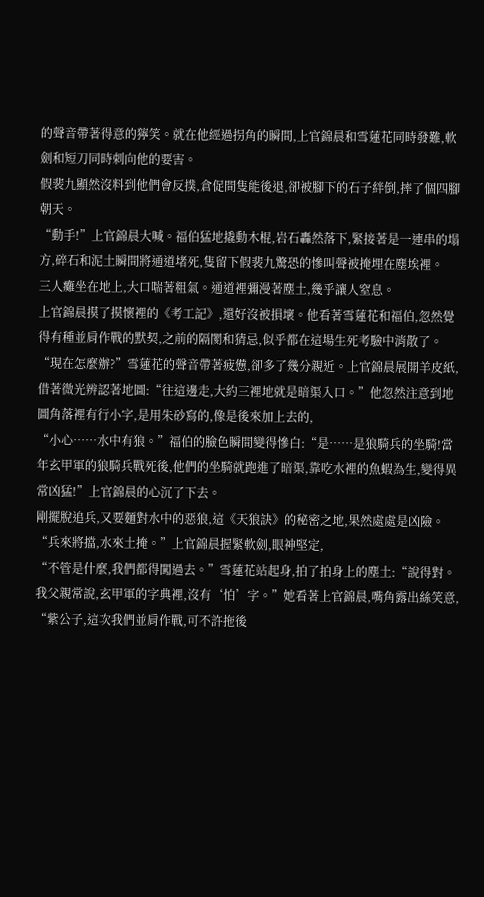的聲音帶著得意的獰笑。就在他經過拐角的瞬間,上官錦晨和雪蓮花同時發難,軟劍和短刀同時刺向他的要害。
假裴九顯然沒料到他們會反撲,倉促間隻能後退,卻被腳下的石子絆倒,摔了個四腳朝天。
“動手!”上官錦晨大喊。福伯猛地撬動木棍,岩石轟然落下,緊接著是一連串的塌方,碎石和泥土瞬間將通道堵死,隻留下假裴九驚恐的慘叫聲被掩埋在塵埃裡。
三人癱坐在地上,大口喘著粗氣。通道裡彌漫著塵土,幾乎讓人窒息。
上官錦晨摸了摸懷裡的《考工記》,還好沒被損壞。他看著雪蓮花和福伯,忽然覺得有種並肩作戰的默契,之前的隔閡和猜忌,似乎都在這場生死考驗中消散了。
“現在怎麼辦?”雪蓮花的聲音帶著疲憊,卻多了幾分親近。上官錦晨展開羊皮紙,借著微光辨認著地圖:“往這邊走,大約三裡地就是暗渠入口。”他忽然注意到地圖角落裡有行小字,是用朱砂寫的,像是後來加上去的,
“小心……水中有狼。”福伯的臉色瞬間變得慘白:“是……是狼騎兵的坐騎!當年玄甲軍的狼騎兵戰死後,他們的坐騎就跑進了暗渠,靠吃水裡的魚蝦為生,變得異常凶猛!”上官錦晨的心沉了下去。
剛擺脫追兵,又要麵對水中的惡狼,這《天狼訣》的秘密之地,果然處處是凶險。
“兵來將擋,水來土掩。”上官錦晨握緊軟劍,眼神堅定,
“不管是什麼,我們都得闖過去。”雪蓮花站起身,拍了拍身上的塵土:“說得對。我父親常說,玄甲軍的字典裡,沒有‘怕’字。”她看著上官錦晨,嘴角露出絲笑意,
“紫公子,這次我們並肩作戰,可不許拖後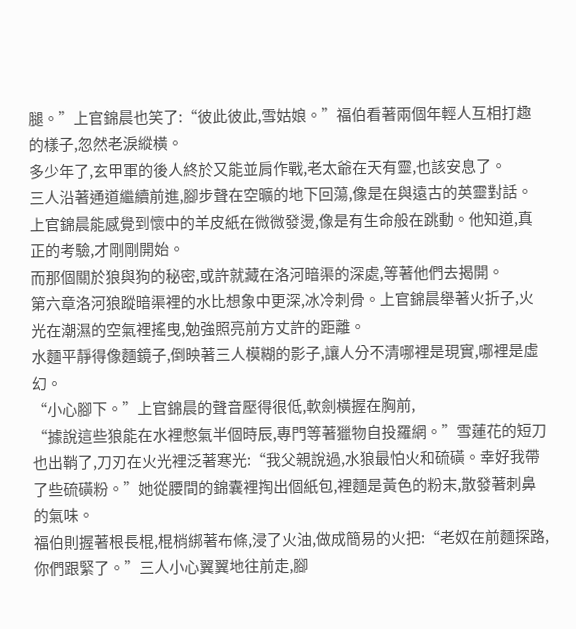腿。”上官錦晨也笑了:“彼此彼此,雪姑娘。”福伯看著兩個年輕人互相打趣的樣子,忽然老淚縱橫。
多少年了,玄甲軍的後人終於又能並肩作戰,老太爺在天有靈,也該安息了。
三人沿著通道繼續前進,腳步聲在空曠的地下回蕩,像是在與遠古的英靈對話。
上官錦晨能感覺到懷中的羊皮紙在微微發燙,像是有生命般在跳動。他知道,真正的考驗,才剛剛開始。
而那個關於狼與狗的秘密,或許就藏在洛河暗渠的深處,等著他們去揭開。
第六章洛河狼蹤暗渠裡的水比想象中更深,冰冷刺骨。上官錦晨舉著火折子,火光在潮濕的空氣裡搖曳,勉強照亮前方丈許的距離。
水麵平靜得像麵鏡子,倒映著三人模糊的影子,讓人分不清哪裡是現實,哪裡是虛幻。
“小心腳下。”上官錦晨的聲音壓得很低,軟劍橫握在胸前,
“據說這些狼能在水裡憋氣半個時辰,專門等著獵物自投羅網。”雪蓮花的短刀也出鞘了,刀刃在火光裡泛著寒光:“我父親說過,水狼最怕火和硫磺。幸好我帶了些硫磺粉。”她從腰間的錦囊裡掏出個紙包,裡麵是黃色的粉末,散發著刺鼻的氣味。
福伯則握著根長棍,棍梢綁著布條,浸了火油,做成簡易的火把:“老奴在前麵探路,你們跟緊了。”三人小心翼翼地往前走,腳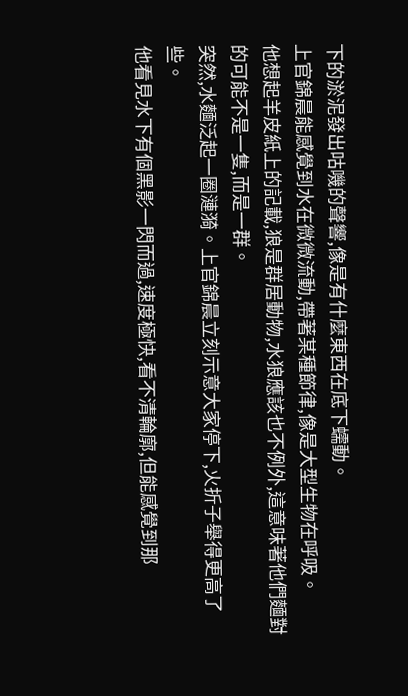下的淤泥發出咕嘰的聲響,像是有什麼東西在底下蠕動。
上官錦晨能感覺到水在微微流動,帶著某種節律,像是大型生物在呼吸。
他想起羊皮紙上的記載,狼是群居動物,水狼應該也不例外,這意味著他們麵對的可能不是一隻,而是一群。
突然,水麵泛起一圈漣漪。上官錦晨立刻示意大家停下,火折子舉得更高了些。
他看見水下有個黑影一閃而過,速度極快,看不清輪廓,但能感覺到那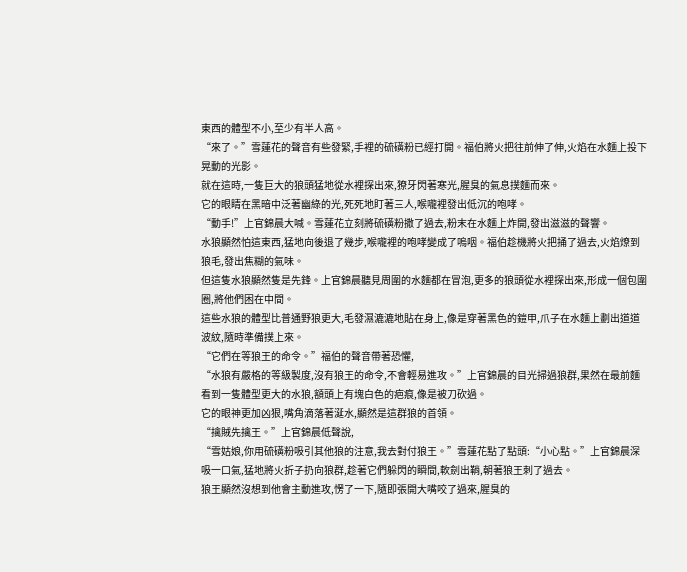東西的體型不小,至少有半人高。
“來了。”雪蓮花的聲音有些發緊,手裡的硫磺粉已經打開。福伯將火把往前伸了伸,火焰在水麵上投下晃動的光影。
就在這時,一隻巨大的狼頭猛地從水裡探出來,獠牙閃著寒光,腥臭的氣息撲麵而來。
它的眼睛在黑暗中泛著幽綠的光,死死地盯著三人,喉嚨裡發出低沉的咆哮。
“動手!”上官錦晨大喊。雪蓮花立刻將硫磺粉撒了過去,粉末在水麵上炸開,發出滋滋的聲響。
水狼顯然怕這東西,猛地向後退了幾步,喉嚨裡的咆哮變成了嗚咽。福伯趁機將火把捅了過去,火焰燎到狼毛,發出焦糊的氣味。
但這隻水狼顯然隻是先鋒。上官錦晨聽見周圍的水麵都在冒泡,更多的狼頭從水裡探出來,形成一個包圍圈,將他們困在中間。
這些水狼的體型比普通野狼更大,毛發濕漉漉地貼在身上,像是穿著黑色的鎧甲,爪子在水麵上劃出道道波紋,隨時準備撲上來。
“它們在等狼王的命令。”福伯的聲音帶著恐懼,
“水狼有嚴格的等級製度,沒有狼王的命令,不會輕易進攻。”上官錦晨的目光掃過狼群,果然在最前麵看到一隻體型更大的水狼,額頭上有塊白色的疤痕,像是被刀砍過。
它的眼神更加凶狠,嘴角滴落著涎水,顯然是這群狼的首領。
“擒賊先擒王。”上官錦晨低聲說,
“雪姑娘,你用硫磺粉吸引其他狼的注意,我去對付狼王。”雪蓮花點了點頭:“小心點。”上官錦晨深吸一口氣,猛地將火折子扔向狼群,趁著它們躲閃的瞬間,軟劍出鞘,朝著狼王刺了過去。
狼王顯然沒想到他會主動進攻,愣了一下,隨即張開大嘴咬了過來,腥臭的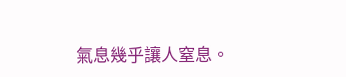氣息幾乎讓人窒息。